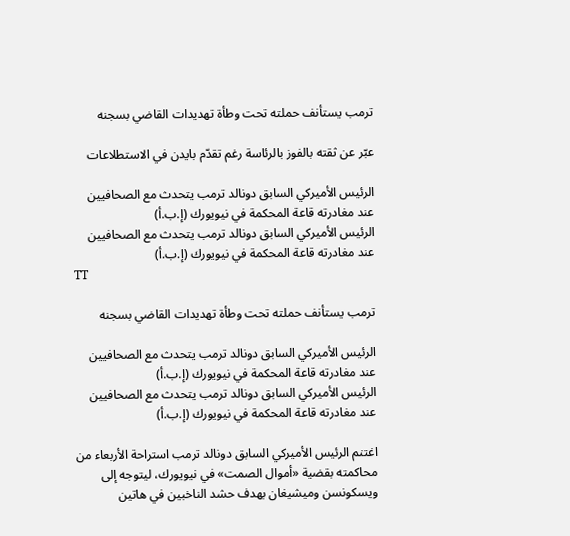ترمب يستأنف حملته تحت وطأة تهديدات القاضي بسجنه

عبّر عن ثقته بالفوز بالرئاسة رغم تقدّم بايدن في الاستطلاعات

الرئيس الأميركي السابق دونالد ترمب يتحدث مع الصحافيين عند مغادرته قاعة المحكمة في نيويورك (إ.ب.أ)
الرئيس الأميركي السابق دونالد ترمب يتحدث مع الصحافيين عند مغادرته قاعة المحكمة في نيويورك (إ.ب.أ)
TT

ترمب يستأنف حملته تحت وطأة تهديدات القاضي بسجنه

الرئيس الأميركي السابق دونالد ترمب يتحدث مع الصحافيين عند مغادرته قاعة المحكمة في نيويورك (إ.ب.أ)
الرئيس الأميركي السابق دونالد ترمب يتحدث مع الصحافيين عند مغادرته قاعة المحكمة في نيويورك (إ.ب.أ)

اغتنم الرئيس الأميركي السابق دونالد ترمب استراحة الأربعاء من محاكمته بقضية «أموال الصمت» في نيويورك، ليتوجه إلى ويسكونسن وميشيغان بهدف حشد الناخبين في هاتين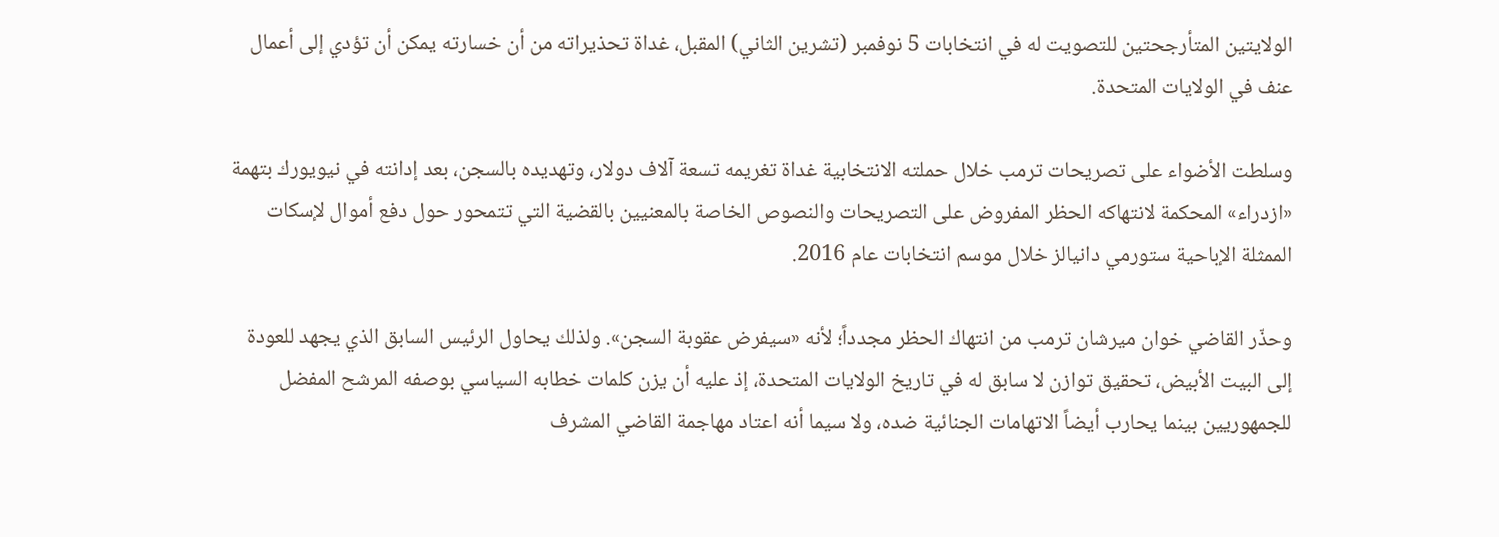الولايتين المتأرجحتين للتصويت له في انتخابات 5 نوفمبر (تشرين الثاني) المقبل، غداة تحذيراته من أن خسارته يمكن أن تؤدي إلى أعمال عنف في الولايات المتحدة.

وسلطت الأضواء على تصريحات ترمب خلال حملته الانتخابية غداة تغريمه تسعة آلاف دولار، وتهديده بالسجن، بعد إدانته في نيويورك بتهمة «ازدراء» المحكمة لانتهاكه الحظر المفروض على التصريحات والنصوص الخاصة بالمعنيين بالقضية التي تتمحور حول دفع أموال لإسكات الممثلة الإباحية ستورمي دانيالز خلال موسم انتخابات عام 2016.

وحذّر القاضي خوان ميرشان ترمب من انتهاك الحظر مجدداً؛ لأنه «سيفرض عقوبة السجن». ولذلك يحاول الرئيس السابق الذي يجهد للعودة إلى البيت الأبيض، تحقيق توازن لا سابق له في تاريخ الولايات المتحدة، إذ عليه أن يزن كلمات خطابه السياسي بوصفه المرشح المفضل للجمهوريين بينما يحارب أيضاً الاتهامات الجنائية ضده، ولا سيما أنه اعتاد مهاجمة القاضي المشرف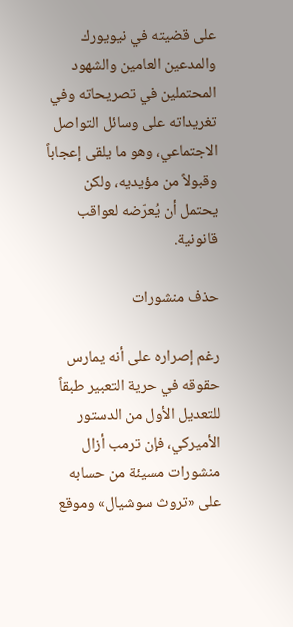على قضيته في نيويورك والمدعين العامين والشهود المحتملين في تصريحاته وفي تغريداته على وسائل التواصل الاجتماعي، وهو ما يلقى إعجاباً وقبولاً من مؤيديه، ولكن يحتمل أن يُعرّضه لعواقب قانونية.

حذف منشورات

رغم إصراره على أنه يمارس حقوقه في حرية التعبير طبقاً للتعديل الأول من الدستور الأميركي، فإن ترمب أزال منشورات مسيئة من حسابه على «تروث سوشيال» وموقع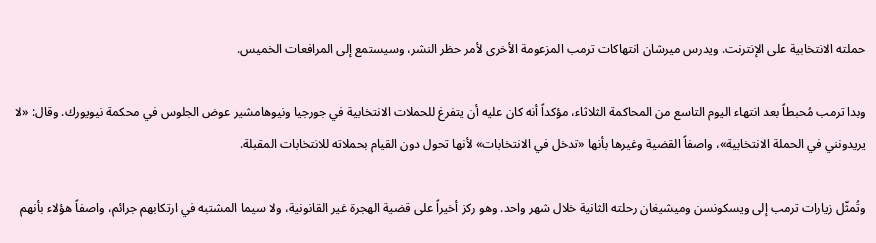حملته الانتخابية على الإنترنت. ويدرس ميرشان انتهاكات ترمب المزعومة الأخرى لأمر حظر النشر، وسيستمع إلى المرافعات الخميس.

وبدا ترمب مُحبطاً بعد انتهاء اليوم التاسع من المحاكمة الثلاثاء، مؤكداً أنه كان عليه أن يتفرغ للحملات الانتخابية في جورجيا ونيوهامشير عوض الجلوس في محكمة نيويورك. وقال: «لا يريدونني في الحملة الانتخابية»، واصفاً القضية وغيرها بأنها «تدخل في الانتخابات» لأنها تحول دون القيام بحملاته للانتخابات المقبلة.

وتُمثّل زيارات ترمب إلى ويسكونسن وميشيغان رحلته الثانية خلال شهر واحد. وهو ركز أخيراً على قضية الهجرة غير القانونية، ولا سيما المشتبه في ارتكابهم جرائم، واصفاً هؤلاء بأنهم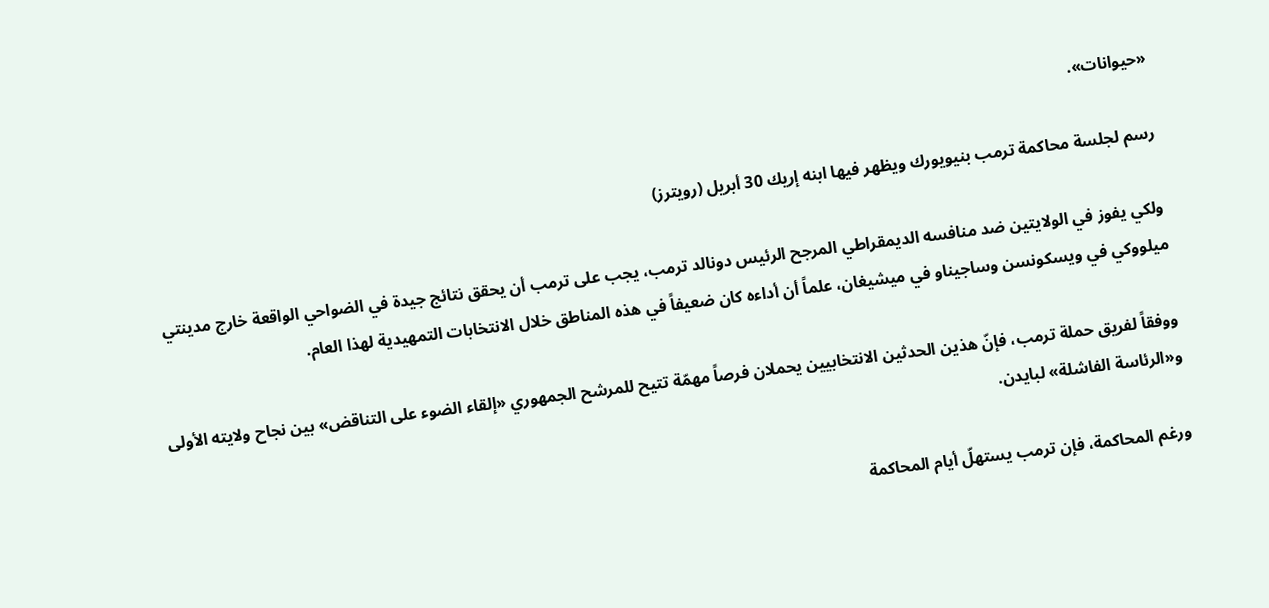«حيوانات».

رسم لجلسة محاكمة ترمب بنيويورك ويظهر فيها ابنه إريك 30 أبريل (رويترز)

ولكي يفوز في الولايتين ضد منافسه الديمقراطي المرجح الرئيس دونالد ترمب، يجب على ترمب أن يحقق نتائج جيدة في الضواحي الواقعة خارج مدينتي ميلووكي في ويسكونسن وساجيناو في ميشيغان، علماً أن أداءه كان ضعيفاً في هذه المناطق خلال الانتخابات التمهيدية لهذا العام.

ووفقاً لفريق حملة ترمب، فإنّ هذين الحدثين الانتخابيين يحملان فرصاً مهمّة تتيح للمرشح الجمهوري «إلقاء الضوء على التناقض» بين نجاح ولايته الأولى و«الرئاسة الفاشلة» لبايدن.

ورغم المحاكمة، فإن ترمب يستهلّ أيام المحاكمة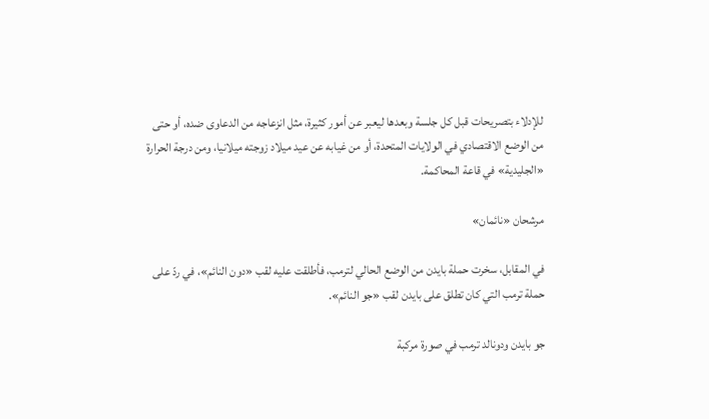للإدلاء بتصريحات قبل كل جلسة وبعدها ليعبر عن أمور كثيرة، مثل انزعاجه من الدعاوى ضده، أو حتى من الوضع الاقتصادي في الولايات المتحدة، أو من غيابه عن عيد ميلاد زوجته ميلانيا، ومن درجة الحرارة «الجليدية» في قاعة المحاكمة.

مرشحان «نائمان»

في المقابل، سخرت حملة بايدن من الوضع الحالي لترمب، فأطلقت عليه لقب «دون النائم»، في ردّ على حملة ترمب التي كان تطلق على بايدن لقب «جو النائم».

جو بايدن ودونالد ترمب في صورة مركبة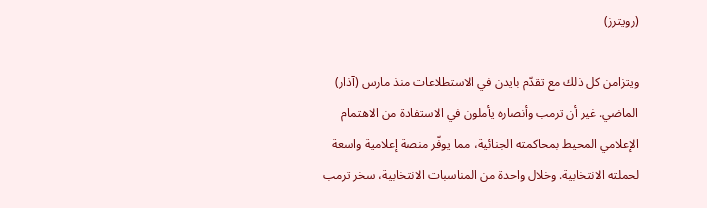(رويترز)

ويتزامن كل ذلك مع تقدّم بايدن في الاستطلاعات منذ مارس (آذار) الماضي. غير أن ترمب وأنصاره يأملون في الاستفادة من الاهتمام الإعلامي المحيط بمحاكمته الجنائية، مما يوفّر منصة إعلامية واسعة لحملته الانتخابية. وخلال واحدة من المناسبات الانتخابية، سخر ترمب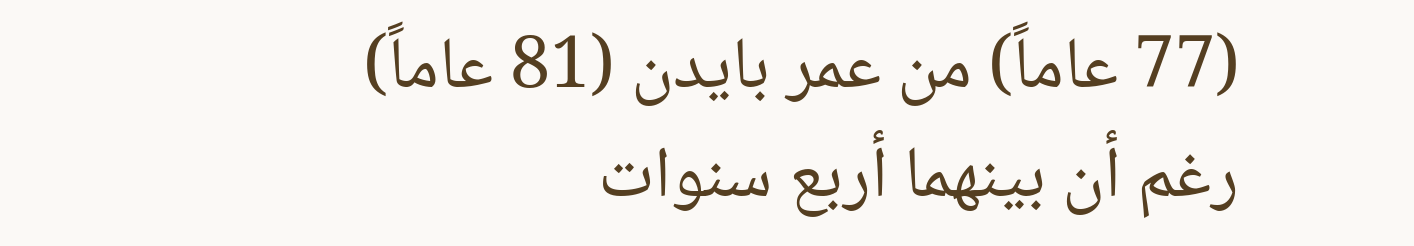(77 عاماً) من عمر بايدن (81 عاماً) رغم أن بينهما أربع سنوات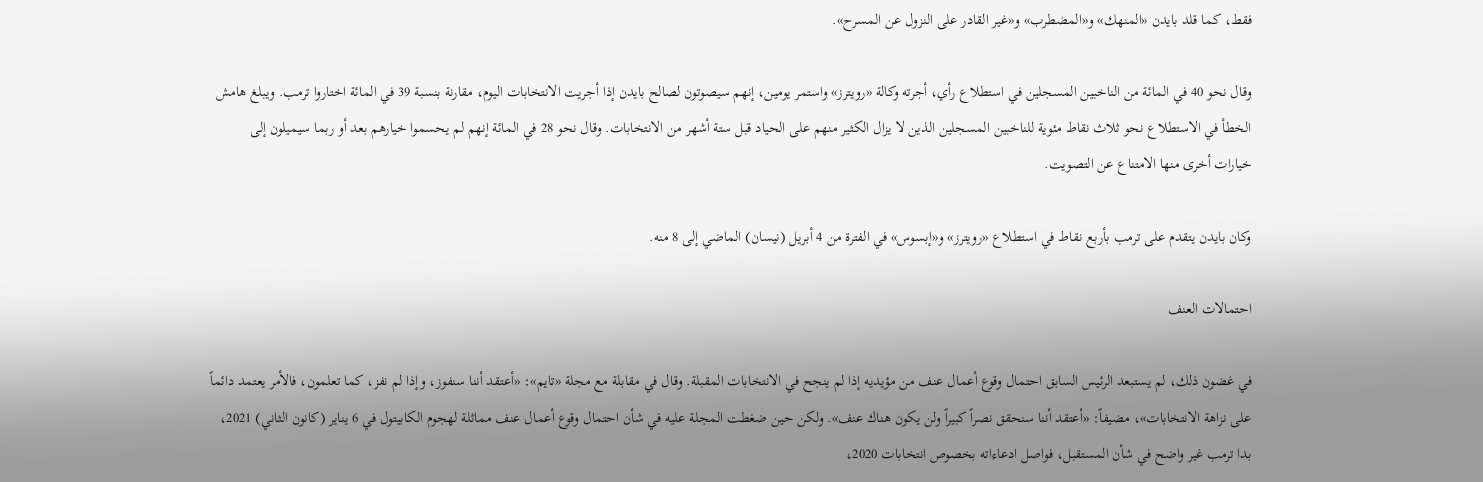فقط، كما قلد بايدن «المنهك» و«المضطرب» و«غير القادر على النزول عن المسرح».

وقال نحو 40 في المائة من الناخبين المسجلين في استطلاع رأي، أجرته وكالة «رويترز» واستمر يومين، إنهم سيصوتون لصالح بايدن إذا أجريت الانتخابات اليوم، مقارنة بنسبة 39 في المائة اختاروا ترمب. ويبلغ هامش الخطأ في الاستطلاع نحو ثلاث نقاط مئوية للناخبين المسجلين الذين لا يزال الكثير منهم على الحياد قبل ستة أشهر من الانتخابات. وقال نحو 28 في المائة إنهم لم يحسموا خيارهم بعد أو ربما سيميلون إلى خيارات أخرى منها الامتناع عن التصويت.

وكان بايدن يتقدم على ترمب بأربع نقاط في استطلاع «رويترز» و«إبسوس» في الفترة من 4 أبريل (نيسان) الماضي إلى 8 منه.

احتمالات العنف

في غضون ذلك، لم يستبعد الرئيس السابق احتمال وقوع أعمال عنف من مؤيديه إذا لم ينجح في الانتخابات المقبلة. وقال في مقابلة مع مجلة «تايم»: «أعتقد أننا سنفوز، وإذا لم نفز، كما تعلمون، فالأمر يعتمد دائماً على نزاهة الانتخابات»، مضيفاً: «أعتقد أننا سنحقق نصراً كبيراً ولن يكون هناك عنف». ولكن حين ضغطت المجلة عليه في شأن احتمال وقوع أعمال عنف مماثلة لهجوم الكابيتول في 6 يناير (كانون الثاني) 2021، بدا ترمب غير واضح في شأن المستقبل، فواصل ادعاءاته بخصوص انتخابات 2020،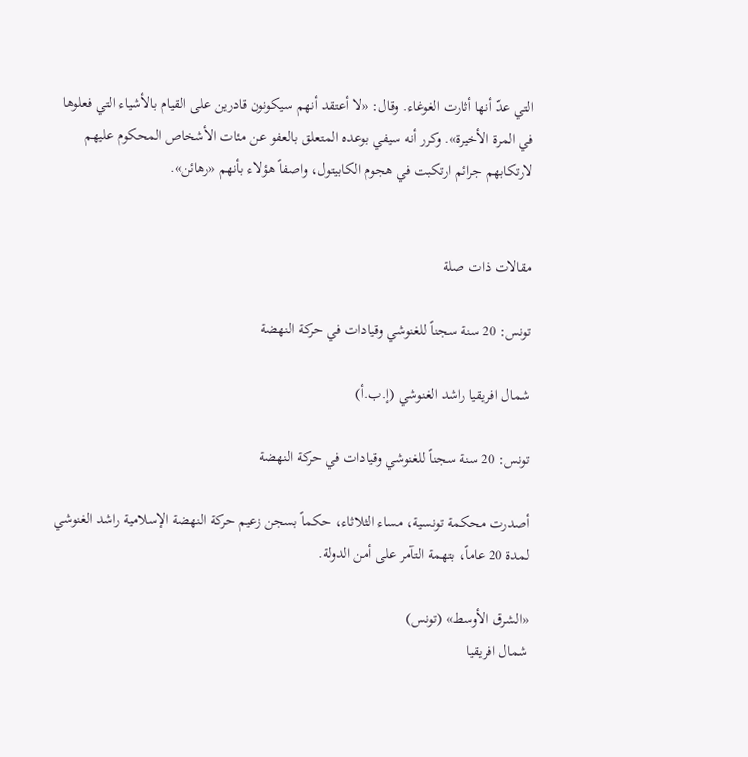التي عدّ أنها أثارت الغوغاء. وقال: «لا أعتقد أنهم سيكونون قادرين على القيام بالأشياء التي فعلوها في المرة الأخيرة». وكرر أنه سيفي بوعده المتعلق بالعفو عن مئات الأشخاص المحكوم عليهم لارتكابهم جرائم ارتكبت في هجوم الكابيتول، واصفاً هؤلاء بأنهم «رهائن».


مقالات ذات صلة

تونس: 20 سنة سجناً للغنوشي وقيادات في حركة النهضة

شمال افريقيا راشد الغنوشي (إ.ب.أ)

تونس: 20 سنة سجناً للغنوشي وقيادات في حركة النهضة

أصدرت محكمة تونسية، مساء الثلاثاء، حكماً بسجن زعيم حركة النهضة الإسلامية راشد الغنوشي لمدة 20 عاماً، بتهمة التآمر على أمن الدولة.

«الشرق الأوسط» (تونس)
شمال افريقيا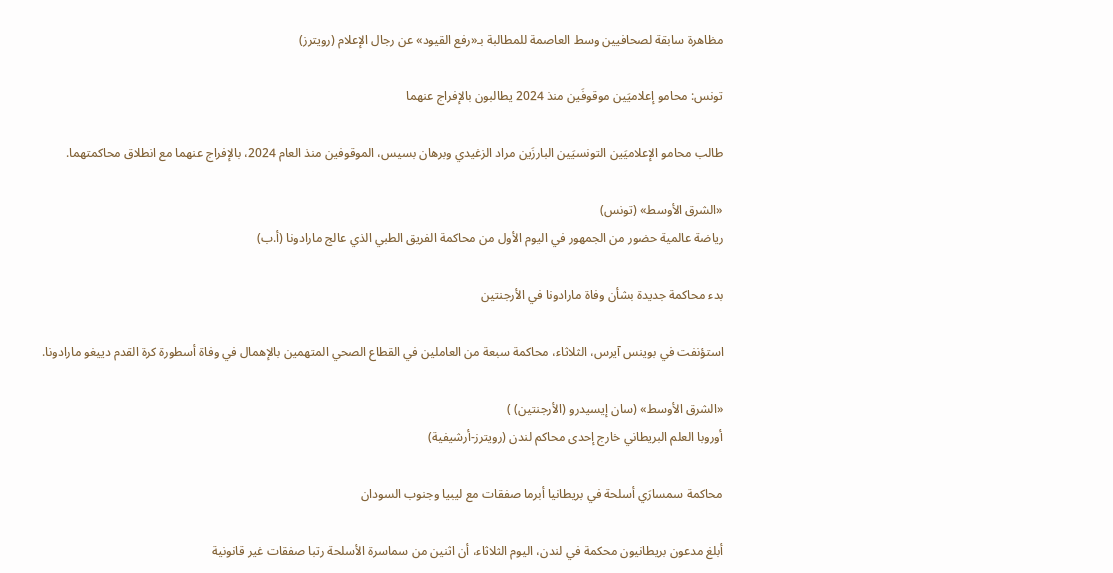مظاهرة سابقة لصحافيين وسط العاصمة للمطالبة بـ«رفع القيود» عن رجال الإعلام (رويترز)

تونس: محامو إعلاميَين موقوفَين منذ 2024 يطالبون بالإفراج عنهما

طالب محامو الإعلاميَين التونسيَين البارزَين مراد الزغيدي وبرهان بسيس، الموقوفين منذ العام 2024، بالإفراج عنهما مع انطلاق محاكمتهما.

«الشرق الأوسط» (تونس)
رياضة عالمية حضور من الجمهور في اليوم الأول من محاكمة الفريق الطبي الذي عالج مارادونا (أ.ب)

بدء محاكمة جديدة بشأن وفاة مارادونا في الأرجنتين

استؤنفت في بوينس آيرس، الثلاثاء، محاكمة سبعة من العاملين في القطاع الصحي المتهمين بالإهمال في وفاة أسطورة كرة القدم دييغو مارادونا.

«الشرق الأوسط» (سان إيسيدرو (الأرجنتين) )
أوروبا العلم البريطاني خارج إحدى محاكم لندن (رويترز-أرشيفية)

محاكمة سمسارَي أسلحة في بريطانيا أبرما صفقات مع ليبيا وجنوب السودان

أبلغ مدعون بريطانيون محكمة في لندن، اليوم الثلاثاء، أن اثنين من سماسرة الأسلحة رتبا صفقات غير قانونية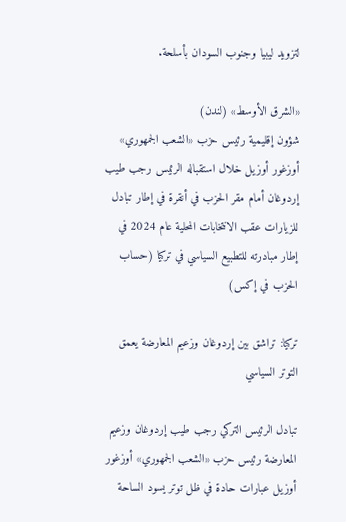لتزويد ليبيا وجنوب السودان بأسلحة.

«الشرق الأوسط» (لندن)
شؤون إقليمية رئيس حزب «الشعب الجمهوري» أوزغور أوزيل خلال استقباله الرئيس رجب طيب إردوغان أمام مقر الحزب في أنقرة في إطار تبادل للزيارات عقب الانتخابات المحلية عام 2024 في إطار مبادرته للتطبيع السياسي في تركيا (حساب الحزب في إكس)

تركيا: تراشق بين إردوغان وزعيم المعارضة يعمق التوتر السياسي

تبادل الرئيس التركي رجب طيب إردوغان وزعيم المعارضة رئيس حزب «الشعب الجمهوري» أوزغور أوزيل عبارات حادة في ظل توتر يسود الساحة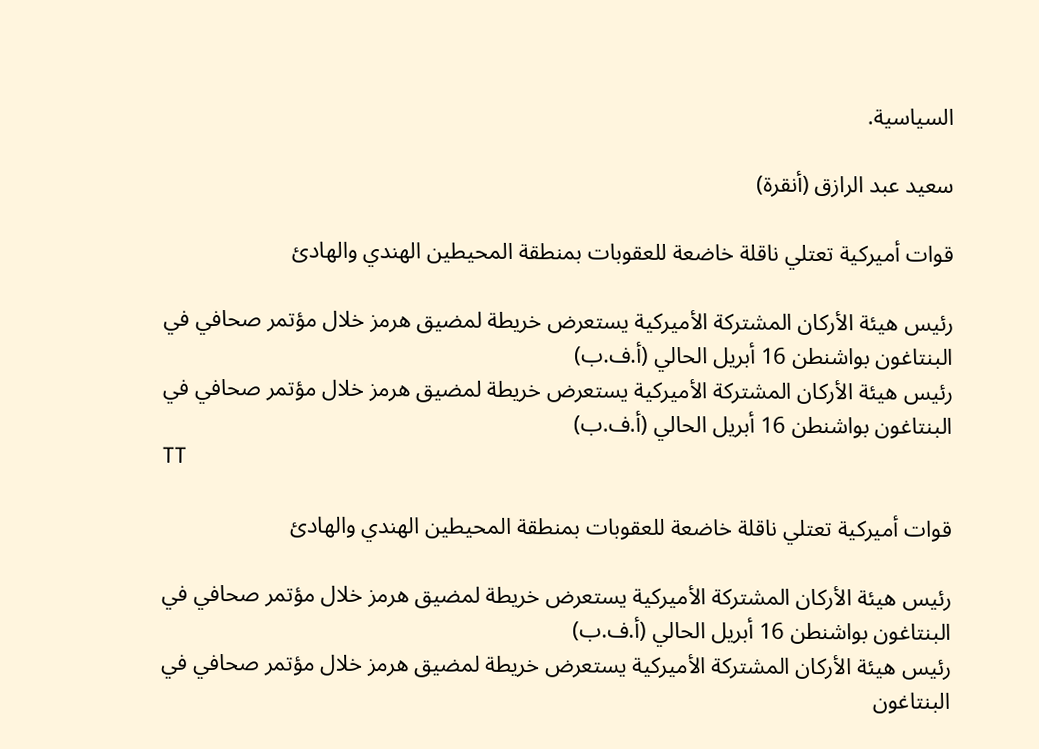السياسية.

سعيد عبد الرازق (أنقرة)

قوات أميركية تعتلي ناقلة خاضعة للعقوبات بمنطقة المحيطين الهندي والهادئ

رئيس هيئة الأركان المشتركة الأميركية يستعرض خريطة لمضيق هرمز خلال مؤتمر صحافي في البنتاغون بواشنطن 16 أبريل الحالي (أ.ف.ب)
رئيس هيئة الأركان المشتركة الأميركية يستعرض خريطة لمضيق هرمز خلال مؤتمر صحافي في البنتاغون بواشنطن 16 أبريل الحالي (أ.ف.ب)
TT

قوات أميركية تعتلي ناقلة خاضعة للعقوبات بمنطقة المحيطين الهندي والهادئ

رئيس هيئة الأركان المشتركة الأميركية يستعرض خريطة لمضيق هرمز خلال مؤتمر صحافي في البنتاغون بواشنطن 16 أبريل الحالي (أ.ف.ب)
رئيس هيئة الأركان المشتركة الأميركية يستعرض خريطة لمضيق هرمز خلال مؤتمر صحافي في البنتاغون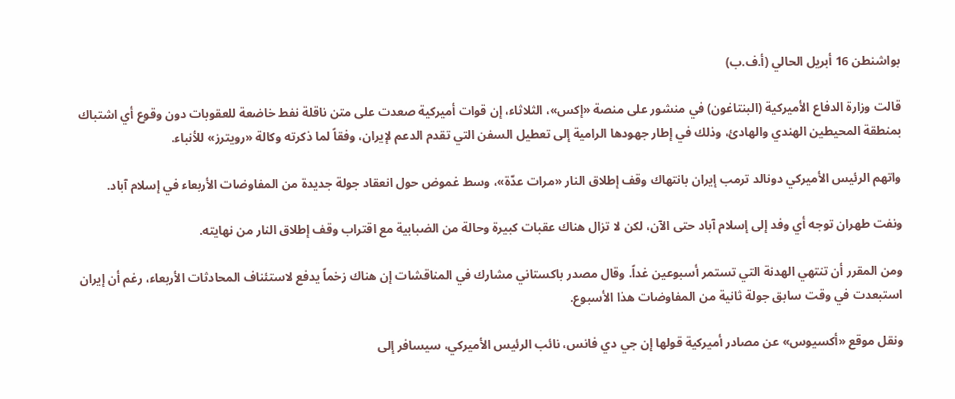بواشنطن 16 أبريل الحالي (أ.ف.ب)

قالت وزارة الدفاع الأميركية (البنتاغون) في منشور على منصة «إكس»، الثلاثاء، إن قوات أميركية صعدت على متن ناقلة نفط خاضعة للعقوبات دون وقوع أي اشتباك بمنطقة المحيطين الهندي والهادئ، وذلك في إطار جهودها الرامية إلى تعطيل السفن التي تقدم الدعم لإيران، وفقاً لما ذكرته وكالة «رويترز» للأنباء.

واتهم الرئيس الأميركي دونالد ترمب إيران بانتهاك وقف إطلاق النار «مرات عدّة»، وسط غموض حول انعقاد جولة جديدة من المفاوضات الأربعاء في إسلام آباد.

ونفت طهران توجه أي وفد إلى إسلام آباد حتى الآن، لكن لا تزال هناك عقبات كبيرة وحالة من الضبابية مع اقتراب وقف إطلاق النار من نهايته.

ومن المقرر أن تنتهي الهدنة التي تستمر أسبوعين غداً. وقال مصدر باكستاني مشارك في المناقشات إن هناك زخماً يدفع لاستئناف المحادثات الأربعاء، رغم أن إيران استبعدت في وقت سابق جولة ثانية من المفاوضات هذا الأسبوع.

ونقل موقع «أكسيوس» عن مصادر أميركية قولها إن جي دي فانس، نائب الرئيس الأميركي، سيسافر إلى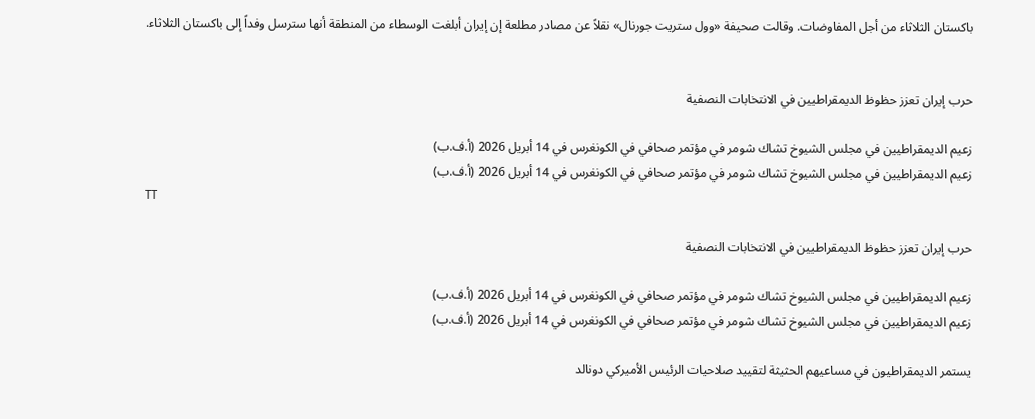باكستان الثلاثاء من أجل المفاوضات. وقالت صحيفة «وول ستريت جورنال» نقلاً عن مصادر مطلعة إن إيران أبلغت الوسطاء من المنطقة أنها سترسل وفداً إلى باكستان الثلاثاء.


حرب إيران تعزز حظوظ الديمقراطيين في الانتخابات النصفية

زعيم الديمقراطيين في مجلس الشيوخ تشاك شومر في مؤتمر صحافي في الكونغرس في 14 أبريل 2026 (أ.ف.ب)
زعيم الديمقراطيين في مجلس الشيوخ تشاك شومر في مؤتمر صحافي في الكونغرس في 14 أبريل 2026 (أ.ف.ب)
TT

حرب إيران تعزز حظوظ الديمقراطيين في الانتخابات النصفية

زعيم الديمقراطيين في مجلس الشيوخ تشاك شومر في مؤتمر صحافي في الكونغرس في 14 أبريل 2026 (أ.ف.ب)
زعيم الديمقراطيين في مجلس الشيوخ تشاك شومر في مؤتمر صحافي في الكونغرس في 14 أبريل 2026 (أ.ف.ب)

يستمر الديمقراطيون في مساعيهم الحثيثة لتقييد صلاحيات الرئيس الأميركي دونالد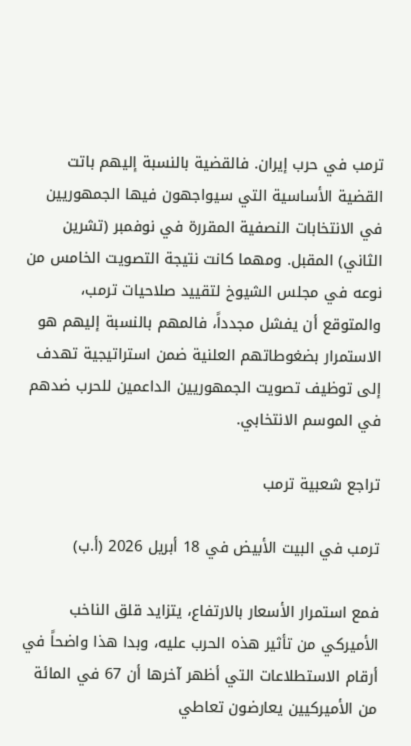ترمب في حرب إيران. فالقضية بالنسبة إليهم باتت القضية الأساسية التي سيواجهون فيها الجمهوريين في الانتخابات النصفية المقررة في نوفمبر (تشرين الثاني) المقبل. ومهما كانت نتيجة التصويت الخامس من نوعه في مجلس الشيوخ لتقييد صلاحيات ترمب، والمتوقع أن يفشل مجدداً، فالمهم بالنسبة إليهم هو الاستمرار بضغوطاتهم العلنية ضمن استراتيجية تهدف إلى توظيف تصويت الجمهوريين الداعمين للحرب ضدهم في الموسم الانتخابي.

تراجع شعبية ترمب

ترمب في البيت الأبيض في 18 أبريل 2026 (أ.ب)

فمع استمرار الأسعار بالارتفاع، يتزايد قلق الناخب الأميركي من تأثير هذه الحرب عليه، وبدا هذا واضحاً في أرقام الاستطلاعات التي أظهر آخرها أن 67 في المائة من الأميركيين يعارضون تعاطي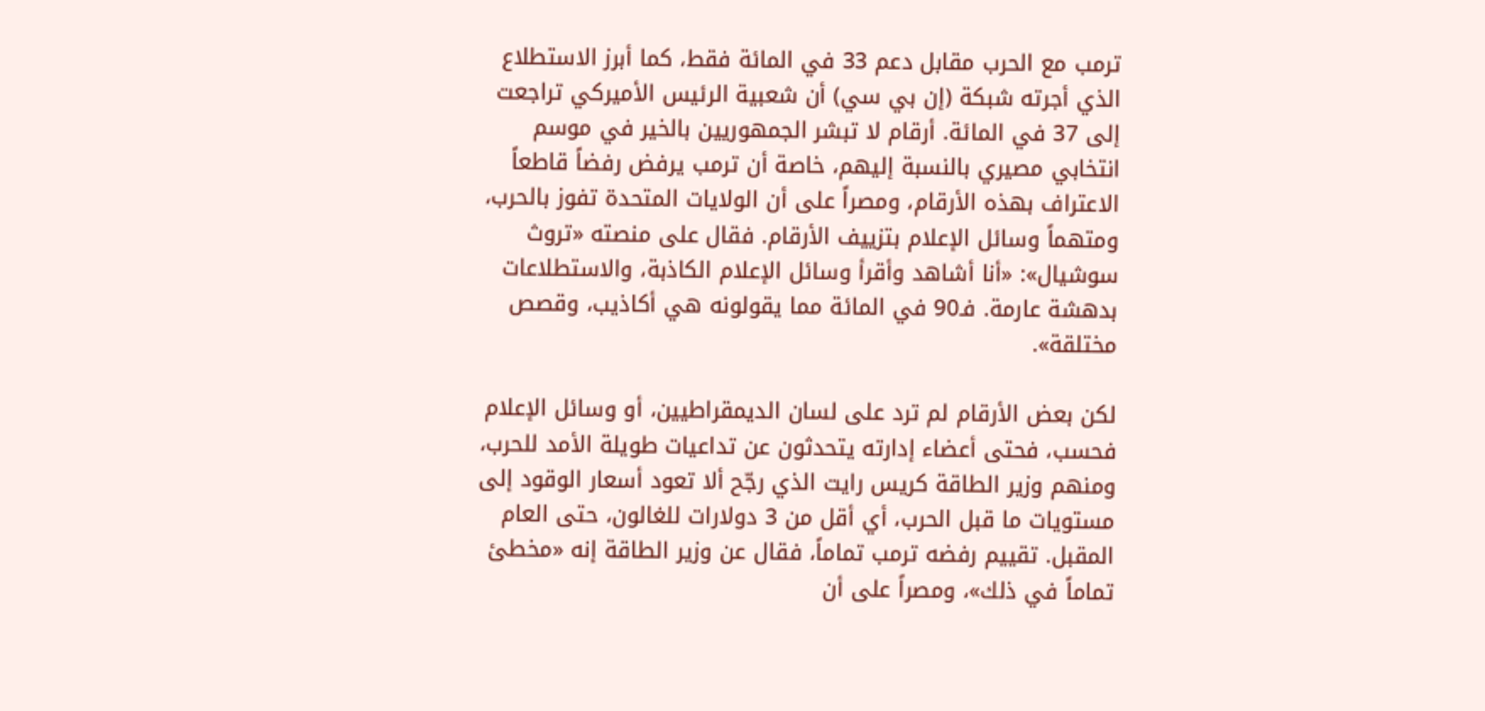ترمب مع الحرب مقابل دعم 33 في المائة فقط، كما أبرز الاستطلاع الذي أجرته شبكة (إن بي سي) أن شعبية الرئيس الأميركي تراجعت إلى 37 في المائة. أرقام لا تبشر الجمهوريين بالخير في موسم انتخابي مصيري بالنسبة إليهم، خاصة أن ترمب يرفض رفضاً قاطعاً الاعتراف بهذه الأرقام، ومصراً على أن الولايات المتحدة تفوز بالحرب، ومتهماً وسائل الإعلام بتزييف الأرقام. فقال على منصته «تروث سوشيال»: «أنا أشاهد وأقرأ وسائل الإعلام الكاذبة، والاستطلاعات بدهشة عارمة. فـ90 في المائة مما يقولونه هي أكاذيب، وقصص مختلقة».

لكن بعض الأرقام لم ترد على لسان الديمقراطيين، أو وسائل الإعلام فحسب، فحتى أعضاء إدارته يتحدثون عن تداعيات طويلة الأمد للحرب، ومنهم وزير الطاقة كريس رايت الذي رجّح ألا تعود أسعار الوقود إلى مستويات ما قبل الحرب، أي أقل من 3 دولارات للغالون، حتى العام المقبل. تقييم رفضه ترمب تماماً، فقال عن وزير الطاقة إنه «مخطئ تماماً في ذلك»، ومصراً على أن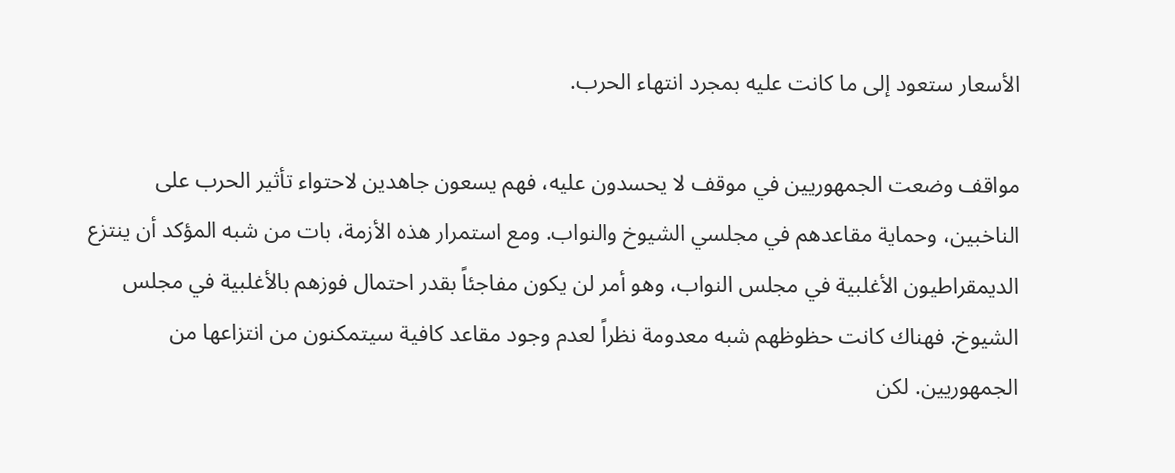الأسعار ستعود إلى ما كانت عليه بمجرد انتهاء الحرب.

مواقف وضعت الجمهوريين في موقف لا يحسدون عليه، فهم يسعون جاهدين لاحتواء تأثير الحرب على الناخبين، وحماية مقاعدهم في مجلسي الشيوخ والنواب. ومع استمرار هذه الأزمة، بات من شبه المؤكد أن ينتزع الديمقراطيون الأغلبية في مجلس النواب، وهو أمر لن يكون مفاجئاً بقدر احتمال فوزهم بالأغلبية في مجلس الشيوخ. فهناك كانت حظوظهم شبه معدومة نظراً لعدم وجود مقاعد كافية سيتمكنون من انتزاعها من الجمهوريين. لكن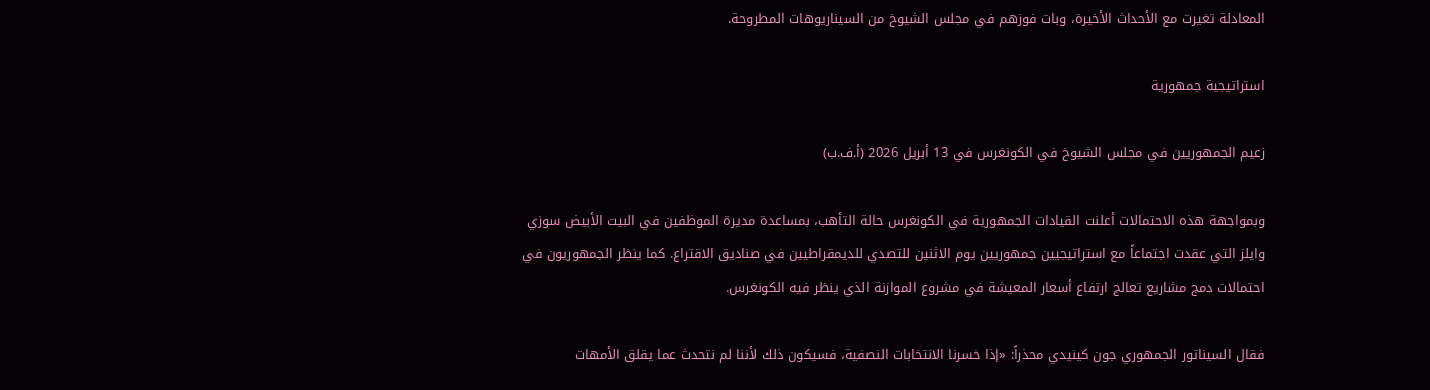المعادلة تغيرت مع الأحداث الأخيرة، وبات فوزهم في مجلس الشيوخ من السيناريوهات المطروحة.

استراتيجية جمهورية

زعيم الجمهوريين في مجلس الشيوخ في الكونغرس في 13 أبريل 2026 (أ.ف.ب)

وبمواجهة هذه الاحتمالات أعلنت القيادات الجمهورية في الكونغرس حالة التأهب، بمساعدة مديرة الموظفين في البيت الأبيض سوزي وايلز التي عقدت اجتماعاً مع استراتيجيين جمهوريين يوم الاثنين للتصدي للديمقراطيين في صناديق الاقتراع. كما ينظر الجمهوريون في احتمالات دمج مشاريع تعالج ارتفاع أسعار المعيشة في مشروع الموازنة الذي ينظر فيه الكونغرس.

فقال السيناتور الجمهوري جون كينيدي محذراً: «إذا خسرنا الانتخابات النصفية، فسيكون ذلك لأننا لم نتحدث عما يقلق الأمهات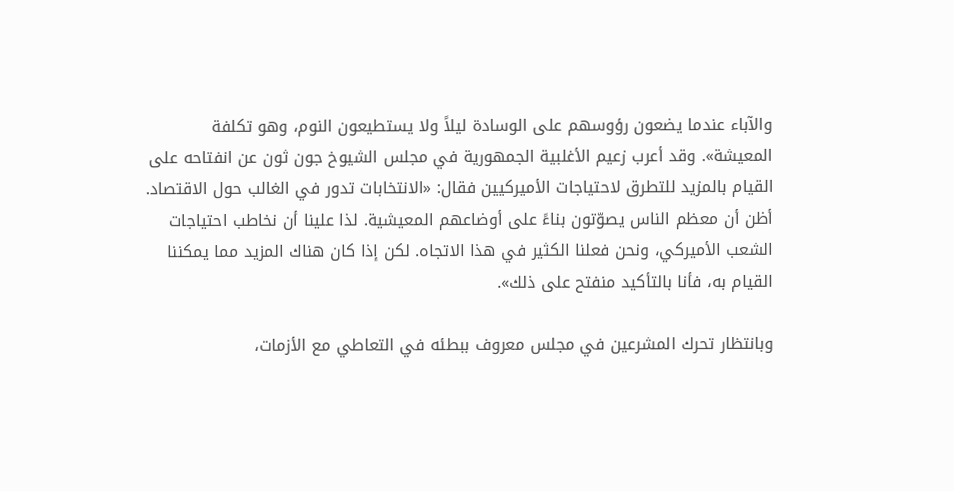والآباء عندما يضعون رؤوسهم على الوسادة ليلاً ولا يستطيعون النوم، وهو تكلفة المعيشة». وقد أعرب زعيم الأغلبية الجمهورية في مجلس الشيوخ جون ثون عن انفتاحه على القيام بالمزيد للتطرق لاحتياجات الأميركيين فقال: «الانتخابات تدور في الغالب حول الاقتصاد. أظن أن معظم الناس يصوّتون بناءً على أوضاعهم المعيشية. لذا علينا أن نخاطب احتياجات الشعب الأميركي، ونحن فعلنا الكثير في هذا الاتجاه. لكن إذا كان هناك المزيد مما يمكننا القيام به، فأنا بالتأكيد منفتح على ذلك».

وبانتظار تحرك المشرعين في مجلس معروف ببطئه في التعاطي مع الأزمات،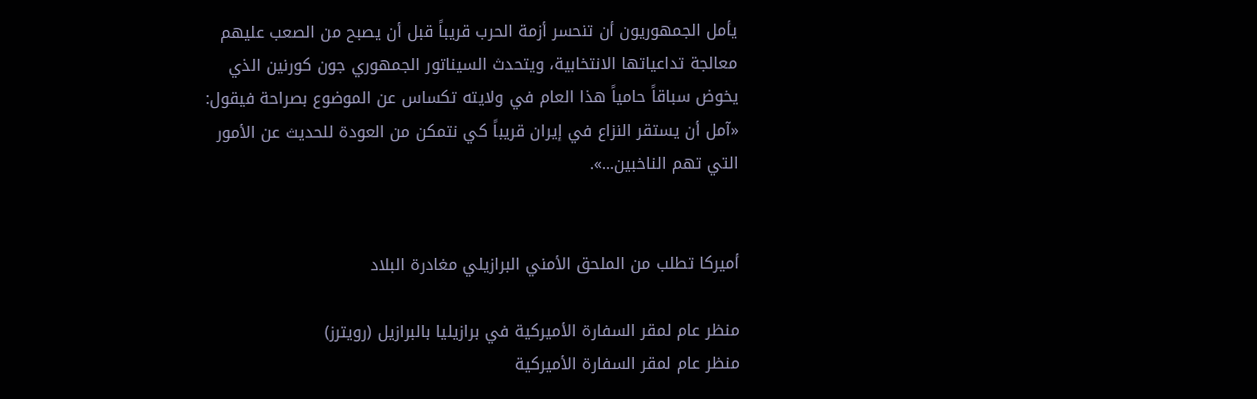يأمل الجمهوريون أن تنحسر أزمة الحرب قريباً قبل أن يصبح من الصعب عليهم معالجة تداعياتها الانتخابية، ويتحدث السيناتور الجمهوري جون كورنين الذي يخوض سباقاً حامياً هذا العام في ولايته تكساس عن الموضوع بصراحة فيقول: «آمل أن يستقر النزاع في إيران قريباً كي نتمكن من العودة للحديث عن الأمور التي تهم الناخبين...».


أميركا تطلب من الملحق الأمني البرازيلي مغادرة البلاد

منظر عام لمقر السفارة الأميركية في برازيليا بالبرازيل (رويترز)
منظر عام لمقر السفارة الأميركية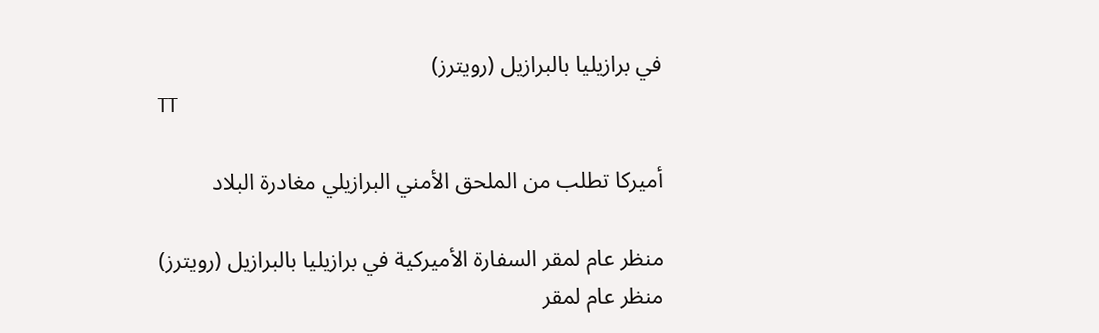في برازيليا بالبرازيل (رويترز)
TT

أميركا تطلب من الملحق الأمني البرازيلي مغادرة البلاد

منظر عام لمقر السفارة الأميركية في برازيليا بالبرازيل (رويترز)
منظر عام لمقر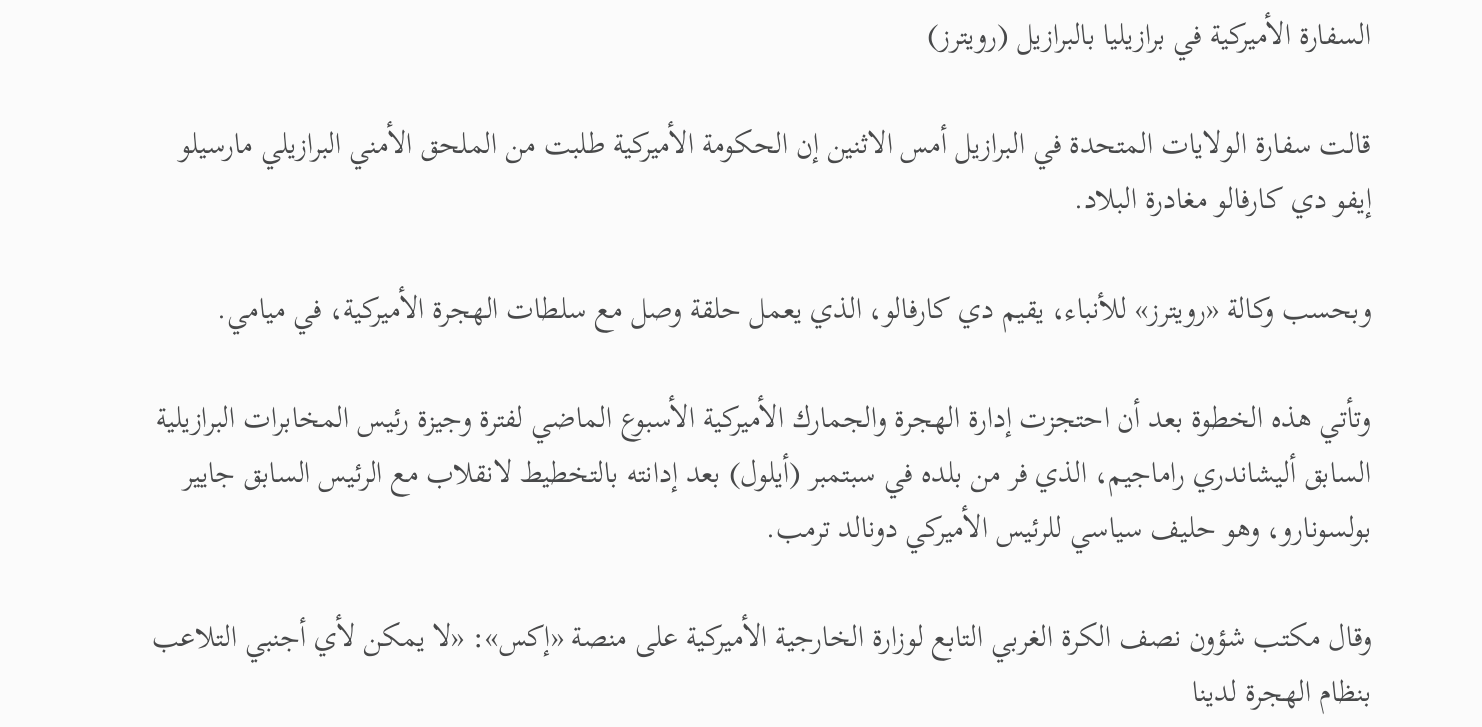السفارة الأميركية في برازيليا بالبرازيل (رويترز)

قالت سفارة الولايات المتحدة في البرازيل أمس الاثنين إن الحكومة الأميركية طلبت من الملحق الأمني البرازيلي مارسيلو إيفو دي كارفالو مغادرة البلاد.

وبحسب وكالة «رويترز» للأنباء، يقيم دي كارفالو، الذي يعمل حلقة وصل مع سلطات الهجرة الأميركية، في ميامي.

وتأتي هذه الخطوة بعد أن احتجزت إدارة الهجرة والجمارك الأميركية الأسبوع الماضي لفترة وجيزة رئيس المخابرات البرازيلية السابق أليشاندري راماجيم، الذي فر من بلده في سبتمبر (أيلول) بعد إدانته بالتخطيط لانقلاب مع الرئيس السابق جايير بولسونارو، وهو حليف سياسي للرئيس الأميركي دونالد ترمب.

وقال مكتب شؤون نصف الكرة الغربي التابع لوزارة الخارجية الأميركية على منصة «إكس»: «لا يمكن لأي أجنبي التلاعب بنظام الهجرة لدينا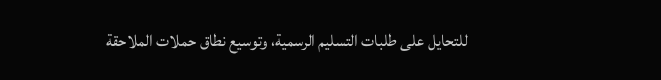للتحايل على طلبات التسليم الرسمية، وتوسيع نطاق حملات الملاحقة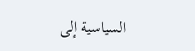السياسية إلى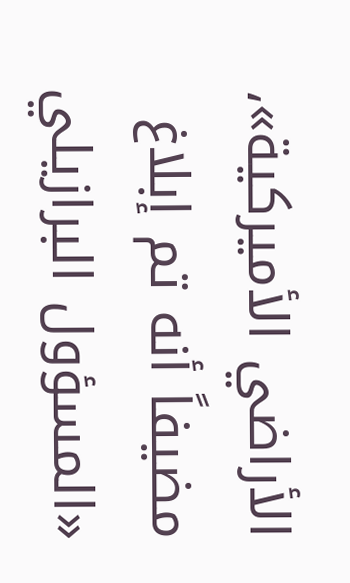الأراضي الأميركية»، مضيفاً أنه تم إبلاغ «المسؤول البرازيلي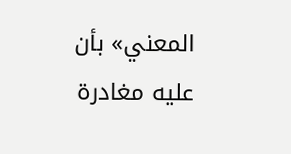المعني» بأن عليه مغادرة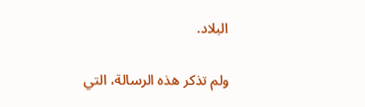البلاد.

ولم تذكر هذه الرسالة، التي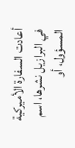أعادت السفارة الأميركية في البرازيل نشرها، اسم المسؤول، أو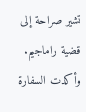تشير صراحة إلى قضية راماجيم. وأكدت السفارة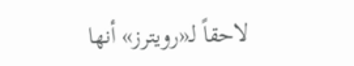لاحقاً لـ«رويترز» أنها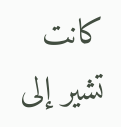كانت تشير إلى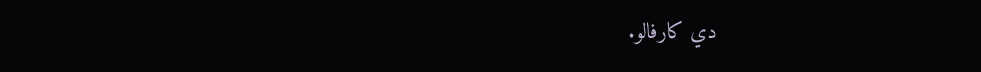دي كارفالو.